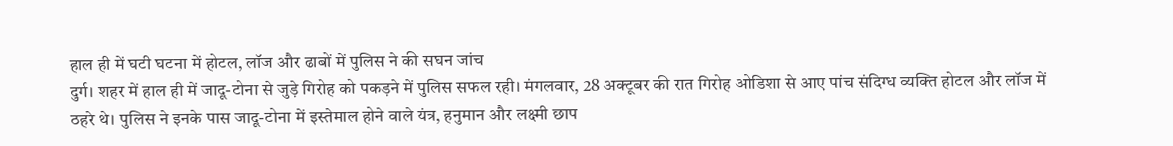हाल ही में घटी घटना में होटल, लॉज और ढाबों में पुलिस ने की सघन जांच
दुर्ग। शहर में हाल ही में जादू-टोना से जुड़े गिरोह को पकड़ने में पुलिस सफल रही। मंगलवार, 28 अक्टूबर की रात गिरोह ओडिशा से आए पांच संदिग्ध व्यक्ति होटल और लॉज में ठहरे थे। पुलिस ने इनके पास जादू-टोना में इस्तेमाल होने वाले यंत्र, हनुमान और लक्ष्मी छाप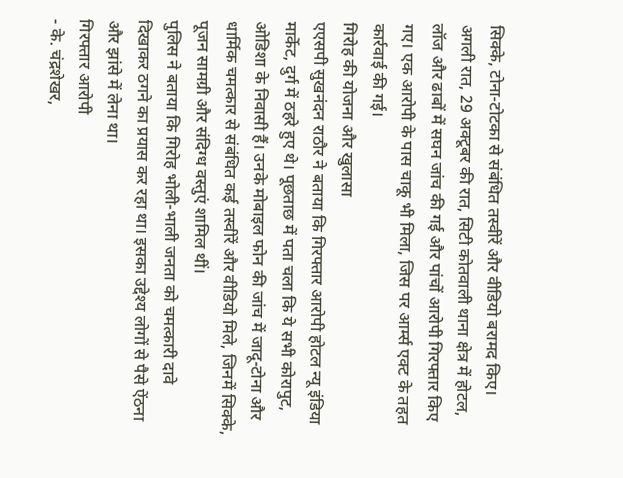सिक्के, टोना-टोटका से संबंधित तस्वीरें और वीडियो बरामद किए।
अगली रात, 29 अक्टूबर की रात, सिटी कोतवाली थाना क्षेत्र में होटल, लॉज और ढाबों में सघन जांच की गई और पांचों आरोपी गिरफ्तार किए गए। एक आरोपी के पास चाकू भी मिला, जिस पर आर्म्स एक्ट के तहत कार्रवाई की गई।
गिरोह की योजना और खुलासा
एएसपी सुखनंदन राठौर ने बताया कि गिरफ्तार आरोपी होटल न्यू इंडिया मार्केट, दुर्ग में ठहरे हुए थे। पूछताछ में पता चला कि ये सभी कोरापुट, ओडिशा के निवासी हैं। उनके मोबाइल फोन की जांच में जादू-टोना और धार्मिक चमत्कार से संबंधित कई तस्वीरें और वीडियो मिले, जिनमें सिक्के, पूजन सामग्री और संदिग्ध वस्तुएं शामिल थीं।
पुलिस ने बताया कि गिरोह भोली-भाली जनता को चमत्कारी दावे दिखाकर ठगने का प्रयास कर रहा था। इसका उद्देश्य लोगों से पैसे ऐंठना और झांसे में लेना था।
गिरफ्तार आरोपी
- के. चंद्रशेखर,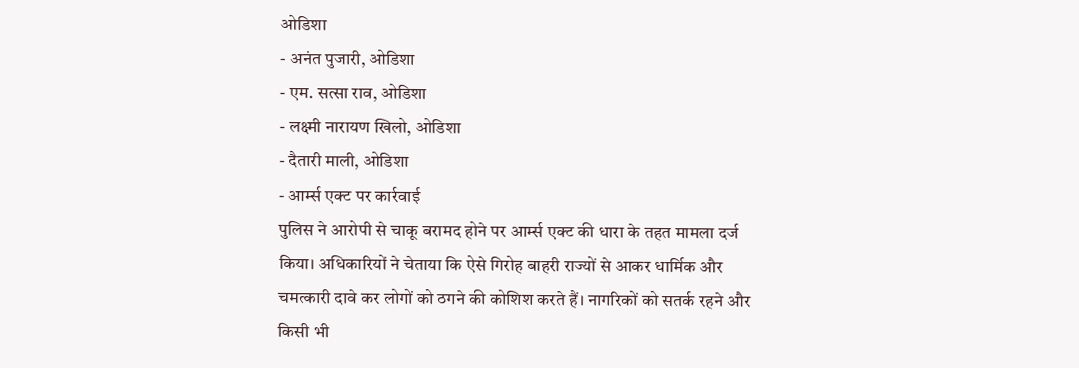ओडिशा
- अनंत पुजारी, ओडिशा
- एम. सत्सा राव, ओडिशा
- लक्ष्मी नारायण खिलो, ओडिशा
- दैतारी माली, ओडिशा
- आर्म्स एक्ट पर कार्रवाई
पुलिस ने आरोपी से चाकू बरामद होने पर आर्म्स एक्ट की धारा के तहत मामला दर्ज किया। अधिकारियों ने चेताया कि ऐसे गिरोह बाहरी राज्यों से आकर धार्मिक और चमत्कारी दावे कर लोगों को ठगने की कोशिश करते हैं। नागरिकों को सतर्क रहने और किसी भी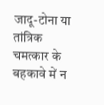जादू-टोना या तांत्रिक चमत्कार के बहकावे में न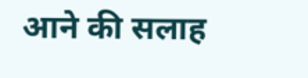आने की सलाह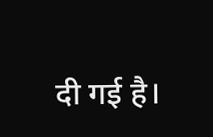दी गई है।